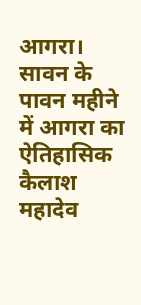आगरा। सावन के पावन महीने में आगरा का ऐतिहासिक कैलाश महादेव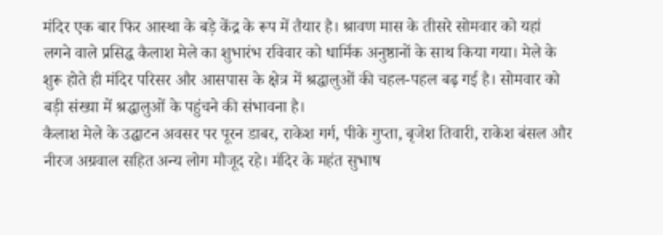मंदिर एक बार फिर आस्था के बड़े केंद्र के रूप में तैयार है। श्रावण मास के तीसरे सोमवार को यहां लगने वाले प्रसिद्ध कैलाश मेले का शुभारंभ रविवार को धार्मिक अनुष्ठानों के साथ किया गया। मेले के शुरू होते ही मंदिर परिसर और आसपास के क्षेत्र में श्रद्धालुओं की चहल-पहल बढ़ गई है। सोमवार को बड़ी संख्या में श्रद्धालुओं के पहुंचने की संभावना है।
कैलाश मेले के उद्घाटन अवसर पर पूरन डाबर, राकेश गर्ग, पीके गुप्ता, बृजेश तिवारी, राकेश बंसल और नीरज अग्रवाल सहित अन्य लोग मौजूद रहे। मंदिर के महंत सुभाष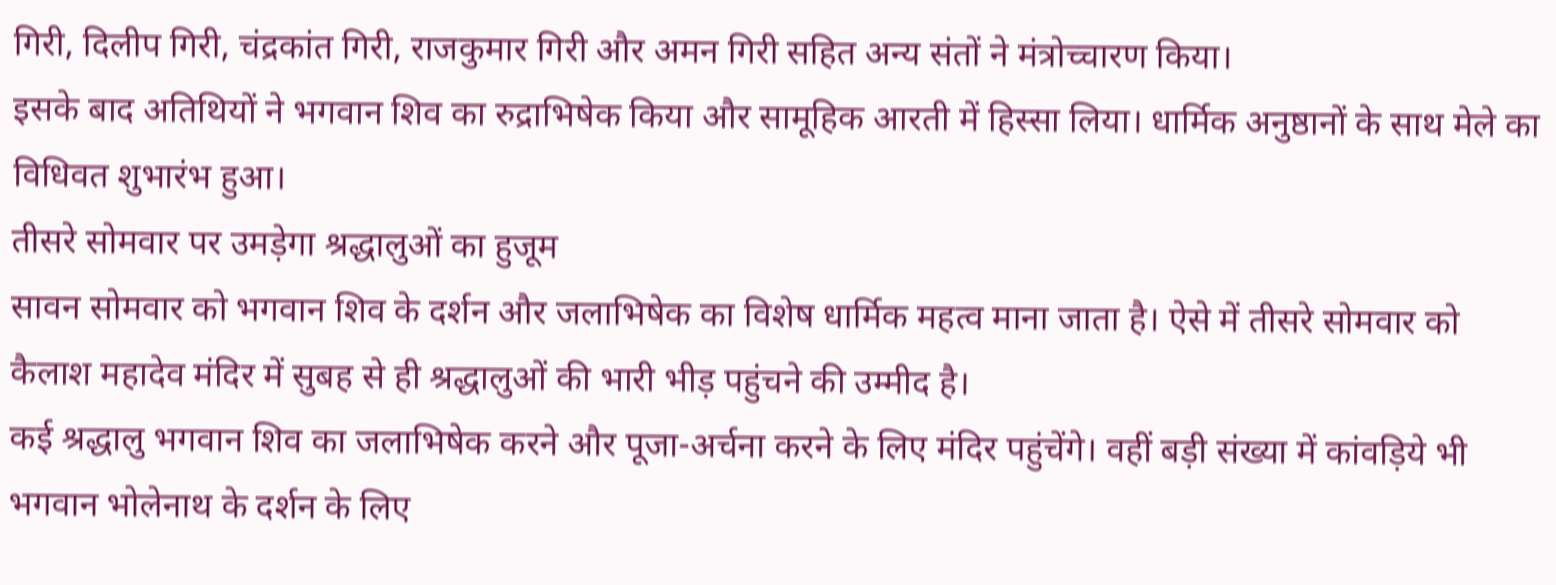गिरी, दिलीप गिरी, चंद्रकांत गिरी, राजकुमार गिरी और अमन गिरी सहित अन्य संतों ने मंत्रोच्चारण किया।
इसके बाद अतिथियों ने भगवान शिव का रुद्राभिषेक किया और सामूहिक आरती में हिस्सा लिया। धार्मिक अनुष्ठानों के साथ मेले का विधिवत शुभारंभ हुआ।
तीसरे सोमवार पर उमड़ेगा श्रद्धालुओं का हुजूम
सावन सोमवार को भगवान शिव के दर्शन और जलाभिषेक का विशेष धार्मिक महत्व माना जाता है। ऐसे में तीसरे सोमवार को कैलाश महादेव मंदिर में सुबह से ही श्रद्धालुओं की भारी भीड़ पहुंचने की उम्मीद है।
कई श्रद्धालु भगवान शिव का जलाभिषेक करने और पूजा-अर्चना करने के लिए मंदिर पहुंचेंगे। वहीं बड़ी संख्या में कांवड़िये भी भगवान भोलेनाथ के दर्शन के लिए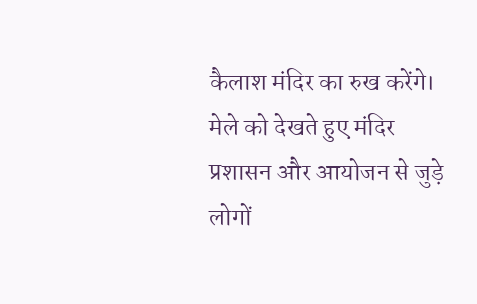कैलाश मंदिर का रुख करेंगे।
मेले को देखते हुए मंदिर प्रशासन और आयोजन से जुड़े लोगों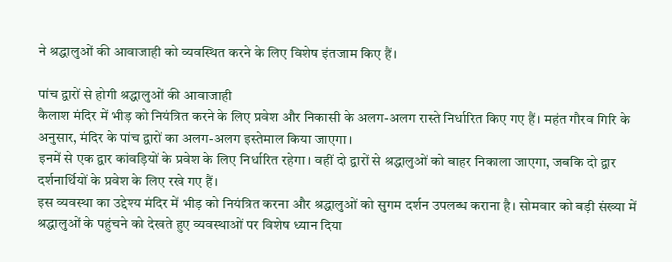ने श्रद्धालुओं की आवाजाही को व्यवस्थित करने के लिए विशेष इंतजाम किए हैं।

पांच द्वारों से होगी श्रद्धालुओं की आवाजाही
कैलाश मंदिर में भीड़ को नियंत्रित करने के लिए प्रवेश और निकासी के अलग-अलग रास्ते निर्धारित किए गए हैं। महंत गौरव गिरि के अनुसार, मंदिर के पांच द्वारों का अलग-अलग इस्तेमाल किया जाएगा।
इनमें से एक द्वार कांवड़ियों के प्रवेश के लिए निर्धारित रहेगा। वहीं दो द्वारों से श्रद्धालुओं को बाहर निकाला जाएगा, जबकि दो द्वार दर्शनार्थियों के प्रवेश के लिए रखे गए हैं।
इस व्यवस्था का उद्देश्य मंदिर में भीड़ को नियंत्रित करना और श्रद्धालुओं को सुगम दर्शन उपलब्ध कराना है। सोमवार को बड़ी संख्या में श्रद्धालुओं के पहुंचने को देखते हुए व्यवस्थाओं पर विशेष ध्यान दिया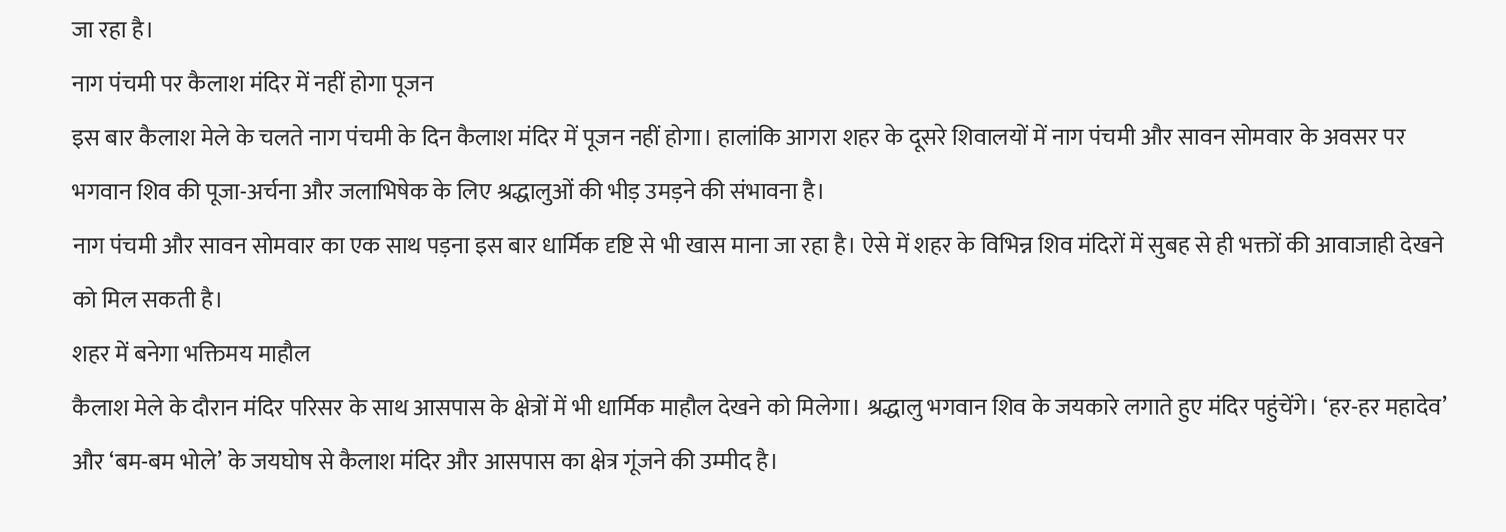जा रहा है।
नाग पंचमी पर कैलाश मंदिर में नहीं होगा पूजन
इस बार कैलाश मेले के चलते नाग पंचमी के दिन कैलाश मंदिर में पूजन नहीं होगा। हालांकि आगरा शहर के दूसरे शिवालयों में नाग पंचमी और सावन सोमवार के अवसर पर भगवान शिव की पूजा-अर्चना और जलाभिषेक के लिए श्रद्धालुओं की भीड़ उमड़ने की संभावना है।
नाग पंचमी और सावन सोमवार का एक साथ पड़ना इस बार धार्मिक दृष्टि से भी खास माना जा रहा है। ऐसे में शहर के विभिन्न शिव मंदिरों में सुबह से ही भक्तों की आवाजाही देखने को मिल सकती है।
शहर में बनेगा भक्तिमय माहौल
कैलाश मेले के दौरान मंदिर परिसर के साथ आसपास के क्षेत्रों में भी धार्मिक माहौल देखने को मिलेगा। श्रद्धालु भगवान शिव के जयकारे लगाते हुए मंदिर पहुंचेंगे। ‘हर-हर महादेव’ और ‘बम-बम भोले’ के जयघोष से कैलाश मंदिर और आसपास का क्षेत्र गूंजने की उम्मीद है।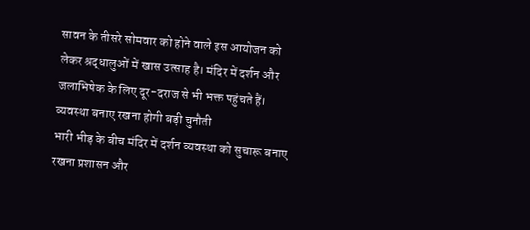सावन के तीसरे सोमवार को होने वाले इस आयोजन को लेकर श्रद्धालुओं में खास उत्साह है। मंदिर में दर्शन और जलाभिषेक के लिए दूर-दराज से भी भक्त पहुंचते हैं।
व्यवस्था बनाए रखना होगी बड़ी चुनौती
भारी भीड़ के बीच मंदिर में दर्शन व्यवस्था को सुचारू बनाए रखना प्रशासन और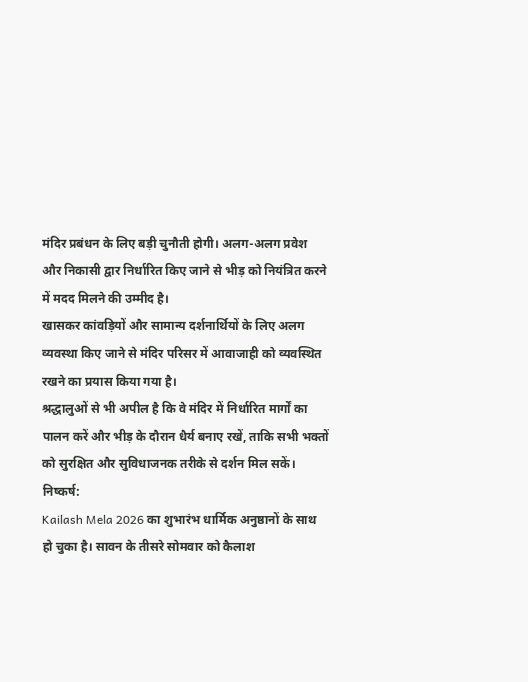मंदिर प्रबंधन के लिए बड़ी चुनौती होगी। अलग-अलग प्रवेश और निकासी द्वार निर्धारित किए जाने से भीड़ को नियंत्रित करने में मदद मिलने की उम्मीद है।
खासकर कांवड़ियों और सामान्य दर्शनार्थियों के लिए अलग व्यवस्था किए जाने से मंदिर परिसर में आवाजाही को व्यवस्थित रखने का प्रयास किया गया है।
श्रद्धालुओं से भी अपील है कि वे मंदिर में निर्धारित मार्गों का पालन करें और भीड़ के दौरान धैर्य बनाए रखें, ताकि सभी भक्तों को सुरक्षित और सुविधाजनक तरीके से दर्शन मिल सकें।
निष्कर्ष:
Kailash Mela 2026 का शुभारंभ धार्मिक अनुष्ठानों के साथ हो चुका है। सावन के तीसरे सोमवार को कैलाश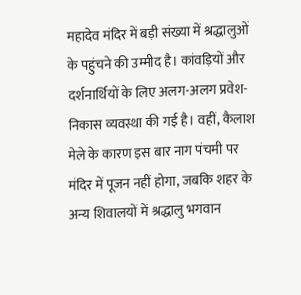महादेव मंदिर में बड़ी संख्या में श्रद्धालुओं के पहुंचने की उम्मीद है। कांवड़ियों और दर्शनार्थियों के लिए अलग-अलग प्रवेश-निकास व्यवस्था की गई है। वहीं, कैलाश मेले के कारण इस बार नाग पंचमी पर मंदिर में पूजन नहीं होगा, जबकि शहर के अन्य शिवालयों में श्रद्धालु भगवान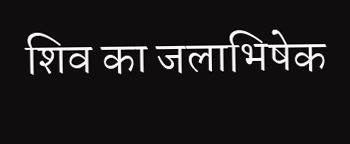शिव का जलाभिषेक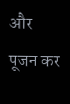और पूजन कर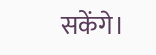सकेंगे।